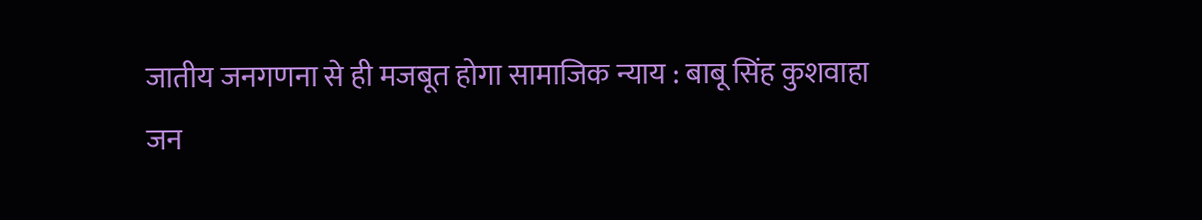जातीय जनगणना से ही मजबूत होगा सामाजिक न्याय : बाबू सिंह कुशवाहा
जन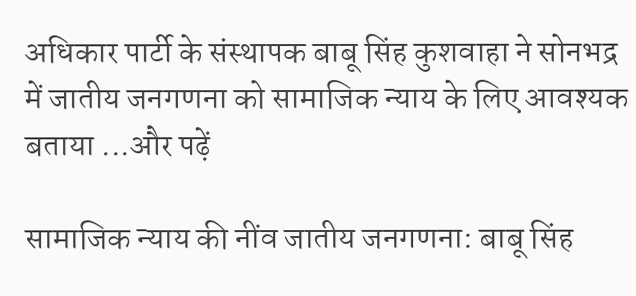अधिकार पार्टी के संस्थापक बाबू सिंह कुशवाहा ने सोनभद्र में जातीय जनगणना को सामाजिक न्याय के लिए आवश्यक बताया ...और पढ़ें

सामाजिक न्याय की नींव जातीय जनगणना: बाबू सिंह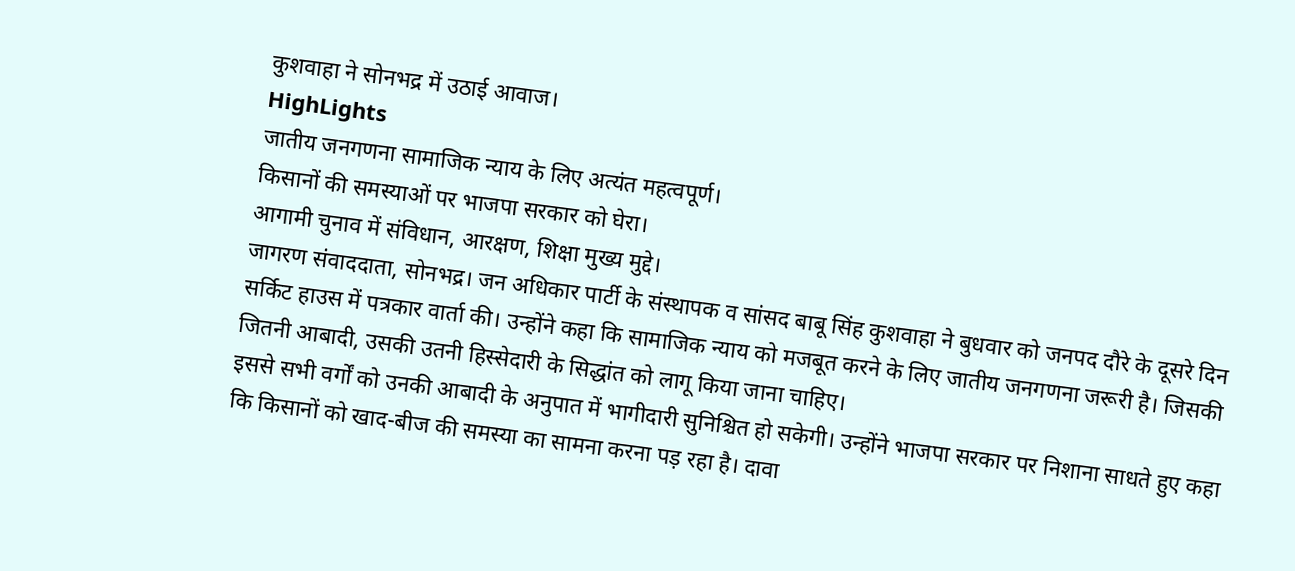कुशवाहा ने सोनभद्र में उठाई आवाज।
HighLights
जातीय जनगणना सामाजिक न्याय के लिए अत्यंत महत्वपूर्ण।
किसानों की समस्याओं पर भाजपा सरकार को घेरा।
आगामी चुनाव में संविधान, आरक्षण, शिक्षा मुख्य मुद्दे।
जागरण संवाददाता, सोनभद्र। जन अधिकार पार्टी के संस्थापक व सांसद बाबू सिंह कुशवाहा ने बुधवार को जनपद दौरे के दूसरे दिन सर्किट हाउस में पत्रकार वार्ता की। उन्होंने कहा कि सामाजिक न्याय को मजबूत करने के लिए जातीय जनगणना जरूरी है। जिसकी जितनी आबादी, उसकी उतनी हिस्सेदारी के सिद्धांत को लागू किया जाना चाहिए।
इससे सभी वर्गों को उनकी आबादी के अनुपात में भागीदारी सुनिश्चित हो सकेगी। उन्होंने भाजपा सरकार पर निशाना साधते हुए कहा कि किसानों को खाद-बीज की समस्या का सामना करना पड़ रहा है। दावा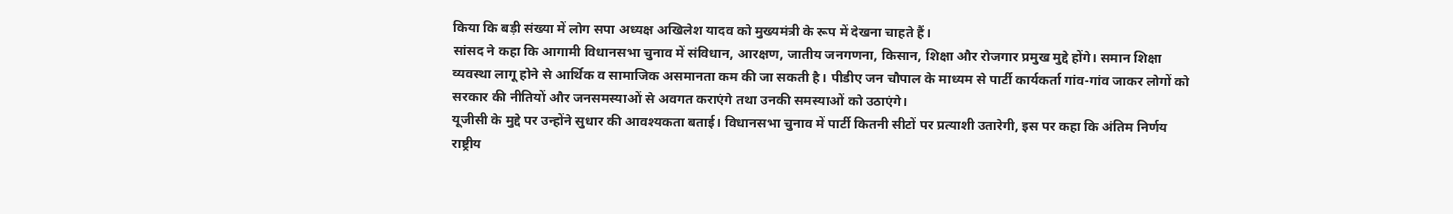किया कि बड़ी संख्या में लोग सपा अध्यक्ष अखिलेश यादव को मुख्यमंत्री के रूप में देखना चाहते हैं।
सांसद ने कहा कि आगामी विधानसभा चुनाव में संविधान, आरक्षण, जातीय जनगणना, किसान, शिक्षा और रोजगार प्रमुख मुद्दे होंगे। समान शिक्षा व्यवस्था लागू होने से आर्थिक व सामाजिक असमानता कम की जा सकती है। पीडीए जन चौपाल के माध्यम से पार्टी कार्यकर्ता गांव-गांव जाकर लोगों को सरकार की नीतियों और जनसमस्याओं से अवगत कराएंगे तथा उनकी समस्याओं को उठाएंगे।
यूजीसी के मुद्दे पर उन्होंने सुधार की आवश्यकता बताई। विधानसभा चुनाव में पार्टी कितनी सीटों पर प्रत्याशी उतारेगी, इस पर कहा कि अंतिम निर्णय राष्ट्रीय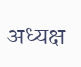अध्यक्ष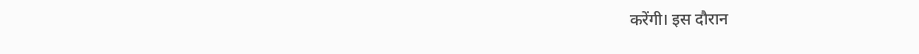करेंगी। इस दौरान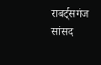राबर्ट्सगंज सांसद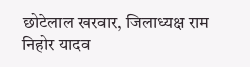छोटेलाल खरवार, जिलाध्यक्ष राम निहोर यादव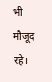भी मौजूद रहे।